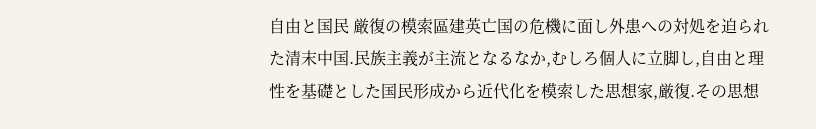自由と国民 厳復の模索區建英亡国の危機に面し外患への対処を迫られた清末中国.民族主義が主流となるなか,むしろ個人に立脚し,自由と理性を基礎とした国民形成から近代化を模索した思想家,厳復.その思想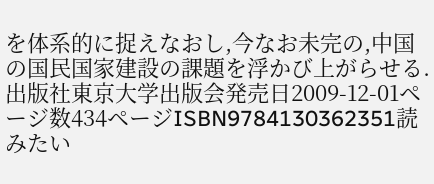を体系的に捉えなおし,今なお未完の,中国の国民国家建設の課題を浮かび上がらせる.出版社東京大学出版会発売日2009-12-01ページ数434ページISBN9784130362351読みたい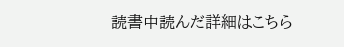読書中読んだ詳細はこちら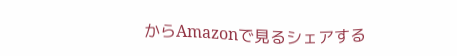からAmazonで見るシェアする